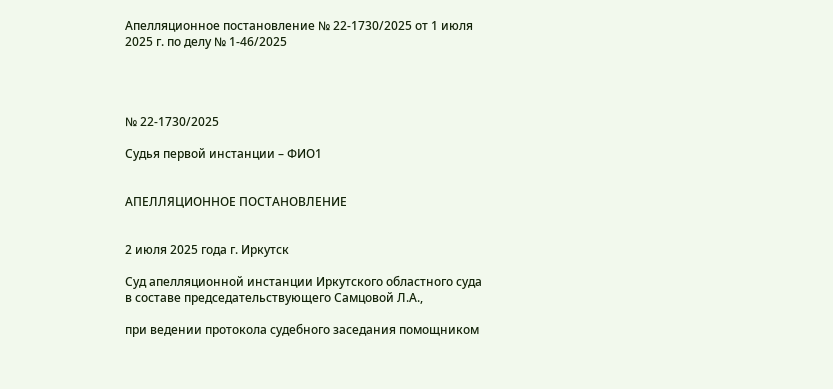Апелляционное постановление № 22-1730/2025 от 1 июля 2025 г. по делу № 1-46/2025




№ 22-1730/2025

Судья первой инстанции – ФИО1


АПЕЛЛЯЦИОННОЕ ПОСТАНОВЛЕНИЕ


2 июля 2025 года г. Иркутск

Суд апелляционной инстанции Иркутского областного суда в составе председательствующего Самцовой Л.А.,

при ведении протокола судебного заседания помощником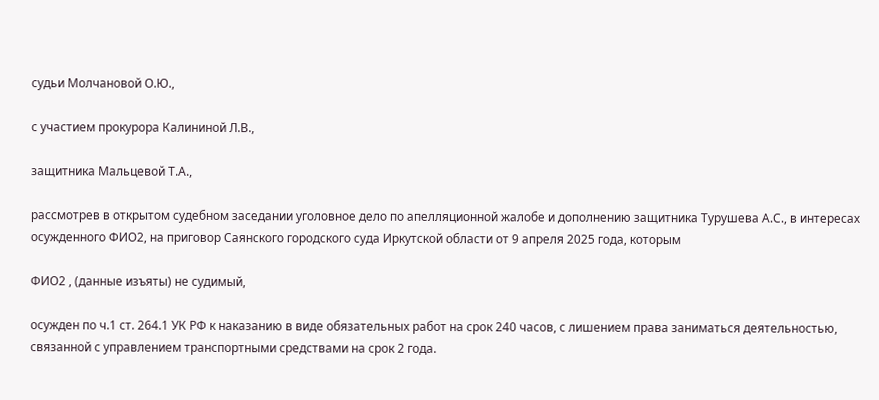судьи Молчановой О.Ю.,

с участием прокурора Калининой Л.В.,

защитника Мальцевой Т.А.,

рассмотрев в открытом судебном заседании уголовное дело по апелляционной жалобе и дополнению защитника Турушева А.С., в интересах осужденного ФИО2, на приговор Саянского городского суда Иркутской области от 9 апреля 2025 года, которым

ФИО2 , (данные изъяты) не судимый,

осужден по ч.1 ст. 264.1 УК РФ к наказанию в виде обязательных работ на срок 240 часов, с лишением права заниматься деятельностью, связанной с управлением транспортными средствами на срок 2 года.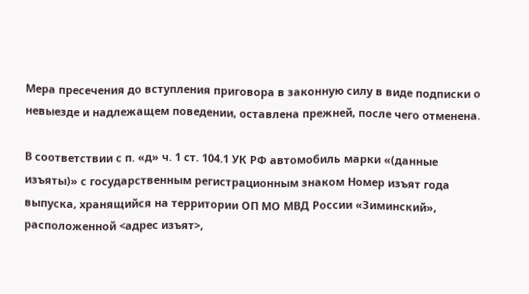Мера пресечения до вступления приговора в законную силу в виде подписки о невыезде и надлежащем поведении, оставлена прежней, после чего отменена.

В соответствии с п. «д» ч. 1 ст. 104.1 УК РФ автомобиль марки «(данные изъяты)» с государственным регистрационным знаком Номер изъят года выпуска, хранящийся на территории ОП МО МВД России «Зиминский», расположенной <адрес изъят>,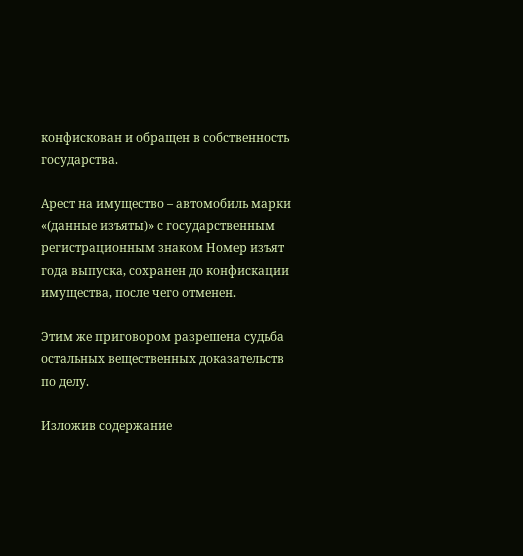конфискован и обращен в собственность государства.

Арест на имущество – автомобиль марки «(данные изъяты)» с государственным регистрационным знаком Номер изъят года выпуска, сохранен до конфискации имущества, после чего отменен.

Этим же приговором разрешена судьба остальных вещественных доказательств по делу.

Изложив содержание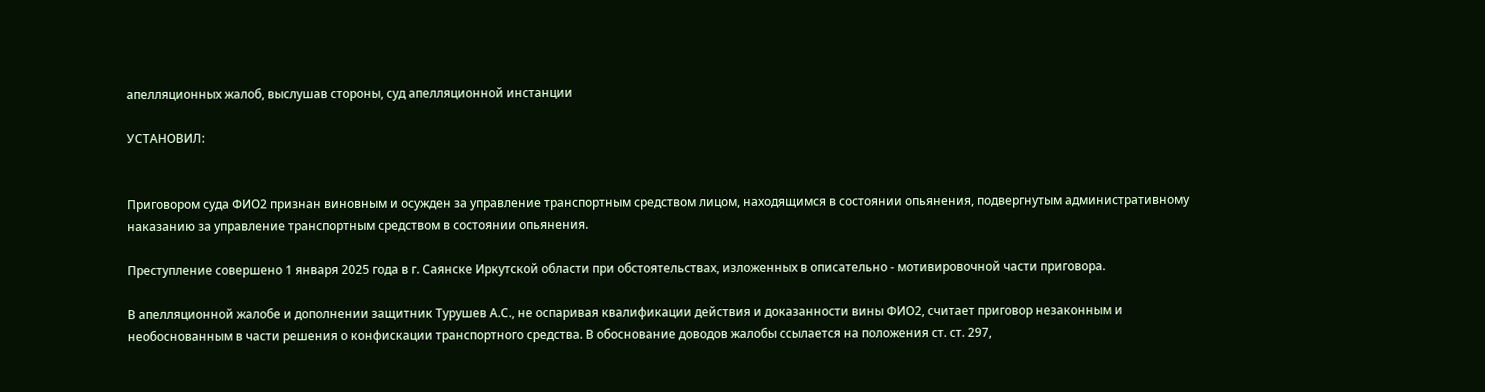апелляционных жалоб, выслушав стороны, суд апелляционной инстанции

УСТАНОВИЛ:


Приговором суда ФИО2 признан виновным и осужден за управление транспортным средством лицом, находящимся в состоянии опьянения, подвергнутым административному наказанию за управление транспортным средством в состоянии опьянения.

Преступление совершено 1 января 2025 года в г. Саянске Иркутской области при обстоятельствах, изложенных в описательно - мотивировочной части приговора.

В апелляционной жалобе и дополнении защитник Турушев А.С., не оспаривая квалификации действия и доказанности вины ФИО2, считает приговор незаконным и необоснованным в части решения о конфискации транспортного средства. В обоснование доводов жалобы ссылается на положения ст. ст. 297,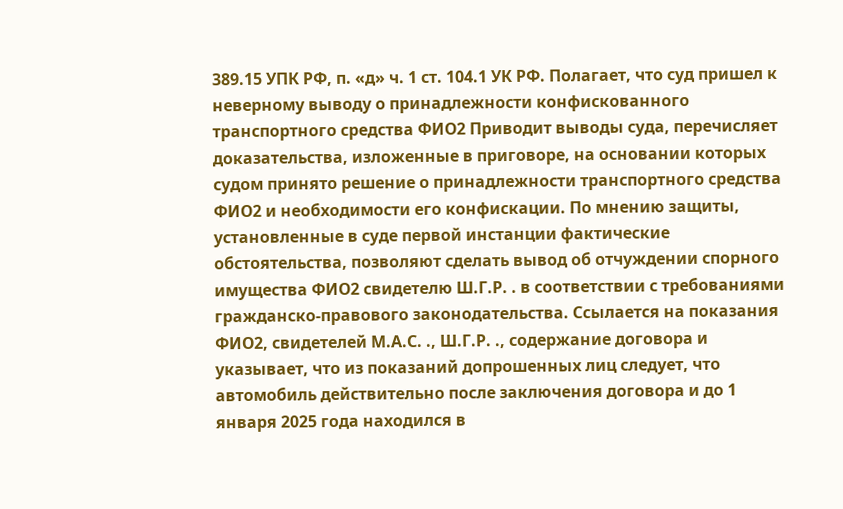389.15 УПК РФ, п. «д» ч. 1 ст. 104.1 УК РФ. Полагает, что суд пришел к неверному выводу о принадлежности конфискованного транспортного средства ФИО2 Приводит выводы суда, перечисляет доказательства, изложенные в приговоре, на основании которых судом принято решение о принадлежности транспортного средства ФИО2 и необходимости его конфискации. По мнению защиты, установленные в суде первой инстанции фактические обстоятельства, позволяют сделать вывод об отчуждении спорного имущества ФИО2 свидетелю Ш.Г.Р. . в соответствии с требованиями гражданско-правового законодательства. Ссылается на показания ФИО2, свидетелей М.А.С. ., Ш.Г.Р. ., содержание договора и указывает, что из показаний допрошенных лиц следует, что автомобиль действительно после заключения договора и до 1 января 2025 года находился в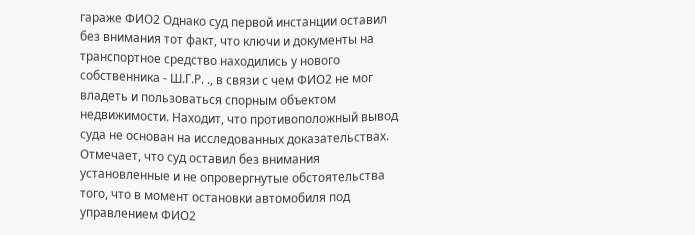гараже ФИО2 Однако суд первой инстанции оставил без внимания тот факт, что ключи и документы на транспортное средство находились у нового собственника - Ш.Г.Р. ., в связи с чем ФИО2 не мог владеть и пользоваться спорным объектом недвижимости. Находит, что противоположный вывод суда не основан на исследованных доказательствах. Отмечает, что суд оставил без внимания установленные и не опровергнутые обстоятельства того, что в момент остановки автомобиля под управлением ФИО2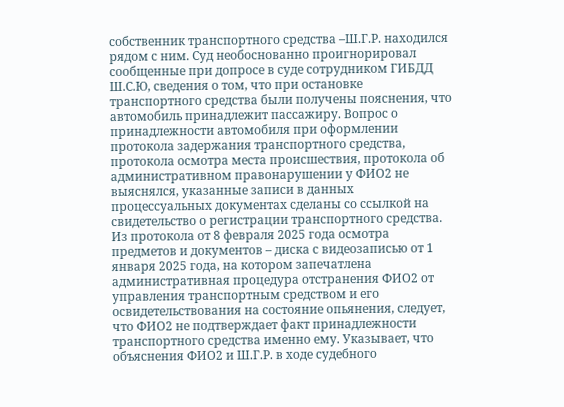собственник транспортного средства –Ш.Г.Р. находился рядом с ним. Суд необоснованно проигнорировал сообщенные при допросе в суде сотрудником ГИБДД Ш.С.Ю, сведения о том, что при остановке транспортного средства были получены пояснения, что автомобиль принадлежит пассажиру. Вопрос о принадлежности автомобиля при оформлении протокола задержания транспортного средства, протокола осмотра места происшествия, протокола об административном правонарушении у ФИО2 не выяснялся, указанные записи в данных процессуальных документах сделаны со ссылкой на свидетельство о регистрации транспортного средства. Из протокола от 8 февраля 2025 года осмотра предметов и документов – диска с видеозаписью от 1 января 2025 года, на котором запечатлена административная процедура отстранения ФИО2 от управления транспортным средством и его освидетельствования на состояние опьянения, следует, что ФИО2 не подтверждает факт принадлежности транспортного средства именно ему. Указывает, что объяснения ФИО2 и Ш.Г.Р. в ходе судебного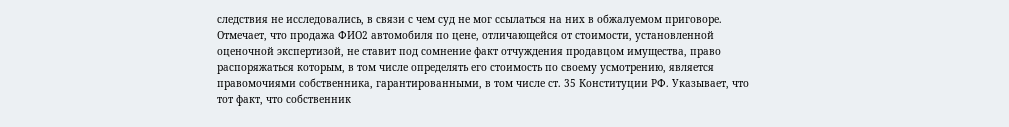следствия не исследовались, в связи с чем суд не мог ссылаться на них в обжалуемом приговоре. Отмечает, что продажа ФИО2 автомобиля по цене, отличающейся от стоимости, установленной оценочной экспертизой, не ставит под сомнение факт отчуждения продавцом имущества, право распоряжаться которым, в том числе определять его стоимость по своему усмотрению, является правомочиями собственника, гарантированными, в том числе ст. 35 Конституции РФ. Указывает, что тот факт, что собственник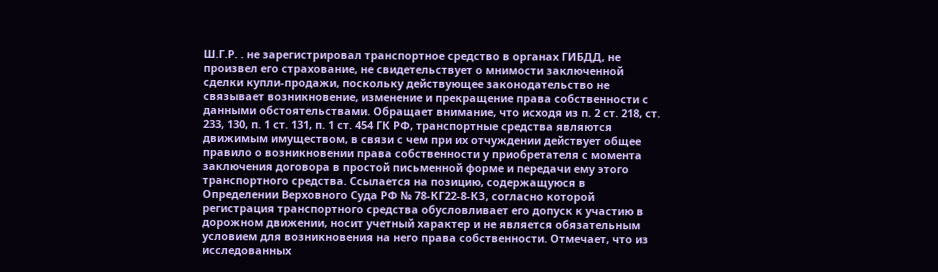Ш.Г.Р. . не зарегистрировал транспортное средство в органах ГИБДД, не произвел его страхование, не свидетельствует о мнимости заключенной сделки купли-продажи, поскольку действующее законодательство не связывает возникновение, изменение и прекращение права собственности с данными обстоятельствами. Обращает внимание, что исходя из п. 2 ст. 218, ст. 233, 130, п. 1 ст. 131, п. 1 ст. 454 ГК РФ, транспортные средства являются движимым имуществом, в связи с чем при их отчуждении действует общее правило о возникновении права собственности у приобретателя с момента заключения договора в простой письменной форме и передачи ему этого транспортного средства. Ссылается на позицию, содержащуюся в Определении Верховного Суда РФ № 78-КГ22-8-КЗ, согласно которой регистрация транспортного средства обусловливает его допуск к участию в дорожном движении, носит учетный характер и не является обязательным условием для возникновения на него права собственности. Отмечает, что из исследованных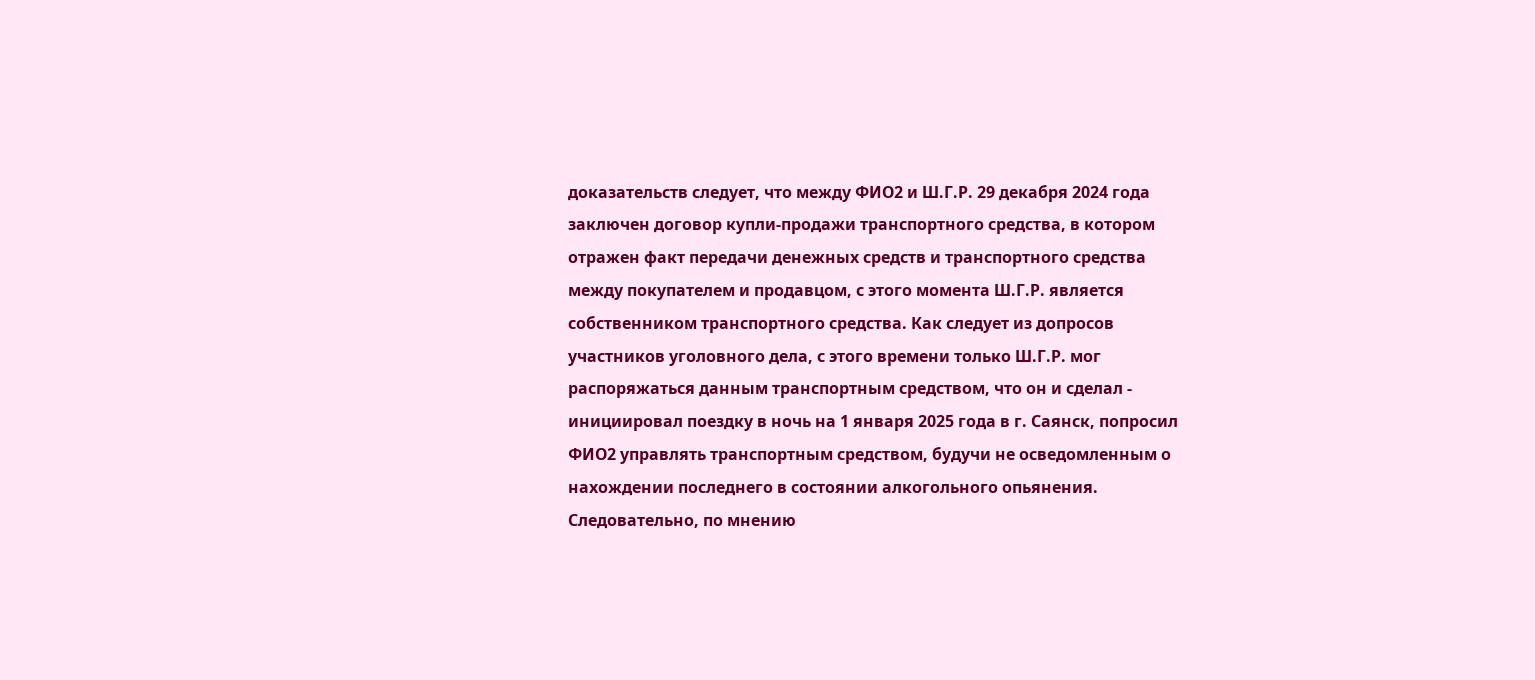доказательств следует, что между ФИО2 и Ш.Г.Р. 29 декабря 2024 года заключен договор купли-продажи транспортного средства, в котором отражен факт передачи денежных средств и транспортного средства между покупателем и продавцом, с этого момента Ш.Г.Р. является собственником транспортного средства. Как следует из допросов участников уголовного дела, с этого времени только Ш.Г.Р. мог распоряжаться данным транспортным средством, что он и сделал - инициировал поездку в ночь на 1 января 2025 года в г. Саянск, попросил ФИО2 управлять транспортным средством, будучи не осведомленным о нахождении последнего в состоянии алкогольного опьянения. Следовательно, по мнению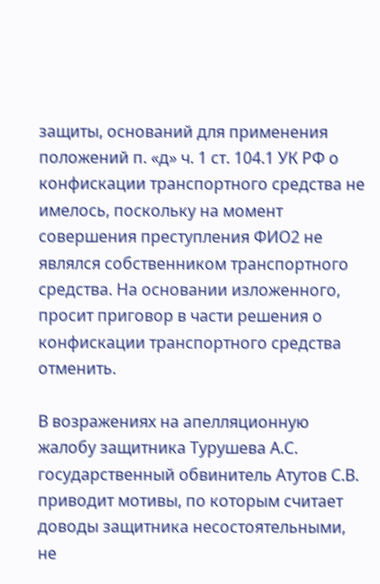защиты, оснований для применения положений п. «д» ч. 1 ст. 104.1 УК РФ о конфискации транспортного средства не имелось, поскольку на момент совершения преступления ФИО2 не являлся собственником транспортного средства. На основании изложенного, просит приговор в части решения о конфискации транспортного средства отменить.

В возражениях на апелляционную жалобу защитника Турушева А.С. государственный обвинитель Атутов С.В. приводит мотивы, по которым считает доводы защитника несостоятельными, не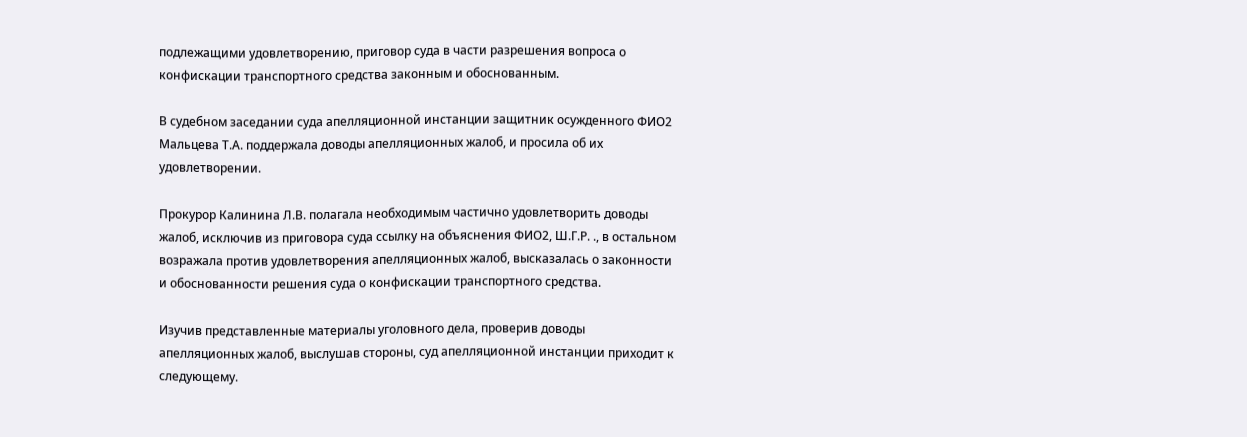подлежащими удовлетворению, приговор суда в части разрешения вопроса о конфискации транспортного средства законным и обоснованным.

В судебном заседании суда апелляционной инстанции защитник осужденного ФИО2 Мальцева Т.А. поддержала доводы апелляционных жалоб, и просила об их удовлетворении.

Прокурор Калинина Л.В. полагала необходимым частично удовлетворить доводы жалоб, исключив из приговора суда ссылку на объяснения ФИО2, Ш.Г.Р. ., в остальном возражала против удовлетворения апелляционных жалоб, высказалась о законности и обоснованности решения суда о конфискации транспортного средства.

Изучив представленные материалы уголовного дела, проверив доводы апелляционных жалоб, выслушав стороны, суд апелляционной инстанции приходит к следующему.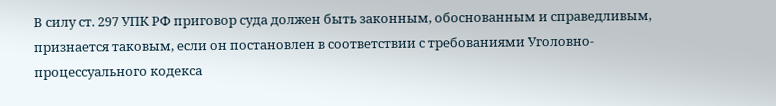В силу ст. 297 УПК РФ приговор суда должен быть законным, обоснованным и справедливым, признается таковым, если он постановлен в соответствии с требованиями Уголовно-процессуального кодекса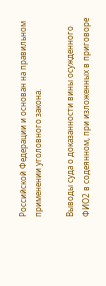Российской Федерации и основан на правильном применении уголовного закона.

Выводы суда о доказанности вины осужденного ФИО2 в содеянном, при изложенных в приговоре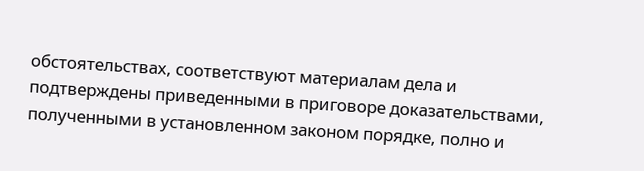обстоятельствах, соответствуют материалам дела и подтверждены приведенными в приговоре доказательствами, полученными в установленном законом порядке, полно и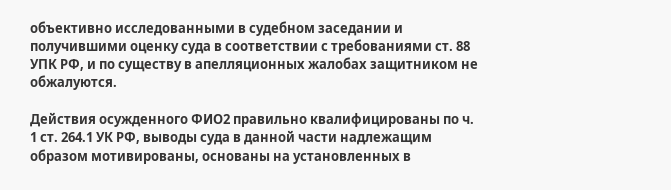объективно исследованными в судебном заседании и получившими оценку суда в соответствии с требованиями ст. 88 УПК РФ, и по существу в апелляционных жалобах защитником не обжалуются.

Действия осужденного ФИО2 правильно квалифицированы по ч. 1 ст. 264.1 УК РФ, выводы суда в данной части надлежащим образом мотивированы, основаны на установленных в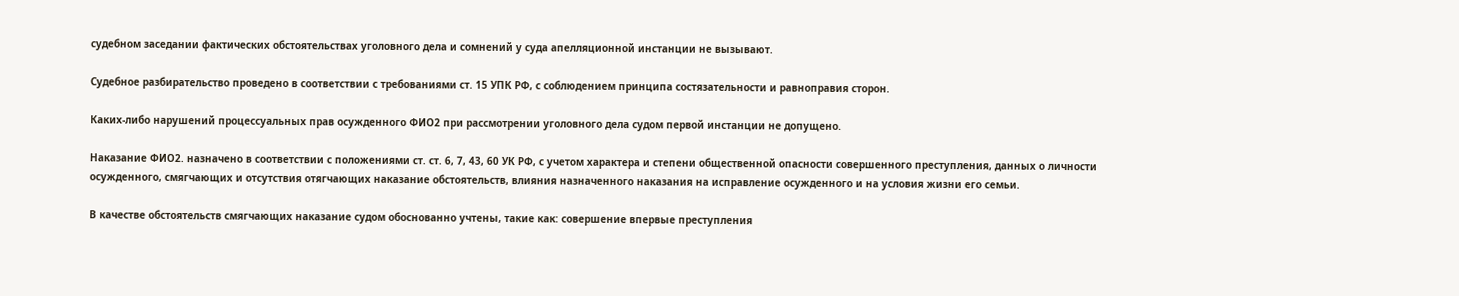судебном заседании фактических обстоятельствах уголовного дела и сомнений у суда апелляционной инстанции не вызывают.

Судебное разбирательство проведено в соответствии с требованиями ст. 15 УПК РФ, с соблюдением принципа состязательности и равноправия сторон.

Каких-либо нарушений процессуальных прав осужденного ФИО2 при рассмотрении уголовного дела судом первой инстанции не допущено.

Наказание ФИО2. назначено в соответствии с положениями ст. ст. 6, 7, 43, 60 УК РФ, с учетом характера и степени общественной опасности совершенного преступления, данных о личности осужденного, смягчающих и отсутствия отягчающих наказание обстоятельств, влияния назначенного наказания на исправление осужденного и на условия жизни его семьи.

В качестве обстоятельств смягчающих наказание судом обоснованно учтены, такие как: совершение впервые преступления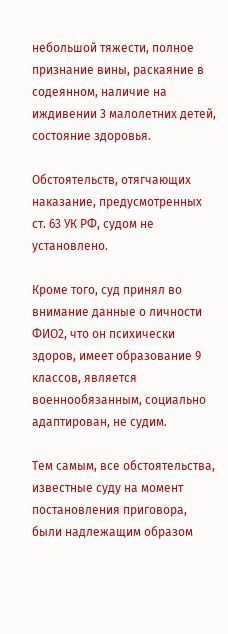небольшой тяжести, полное признание вины, раскаяние в содеянном, наличие на иждивении 3 малолетних детей, состояние здоровья.

Обстоятельств, отягчающих наказание, предусмотренных ст. 63 УК РФ, судом не установлено.

Кроме того, суд принял во внимание данные о личности ФИО2, что он психически здоров, имеет образование 9 классов, является военнообязанным, социально адаптирован, не судим.

Тем самым, все обстоятельства, известные суду на момент постановления приговора, были надлежащим образом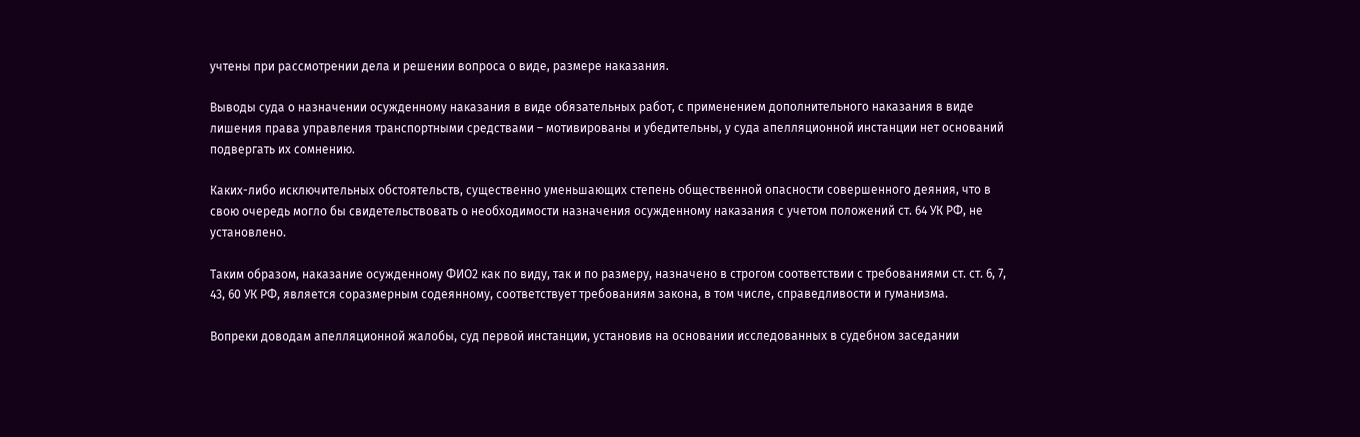учтены при рассмотрении дела и решении вопроса о виде, размере наказания.

Выводы суда о назначении осужденному наказания в виде обязательных работ, с применением дополнительного наказания в виде лишения права управления транспортными средствами – мотивированы и убедительны, у суда апелляционной инстанции нет оснований подвергать их сомнению.

Каких-либо исключительных обстоятельств, существенно уменьшающих степень общественной опасности совершенного деяния, что в свою очередь могло бы свидетельствовать о необходимости назначения осужденному наказания с учетом положений ст. 64 УК РФ, не установлено.

Таким образом, наказание осужденному ФИО2 как по виду, так и по размеру, назначено в строгом соответствии с требованиями ст. ст. 6, 7, 43, 60 УК РФ, является соразмерным содеянному, соответствует требованиям закона, в том числе, справедливости и гуманизма.

Вопреки доводам апелляционной жалобы, суд первой инстанции, установив на основании исследованных в судебном заседании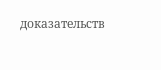доказательств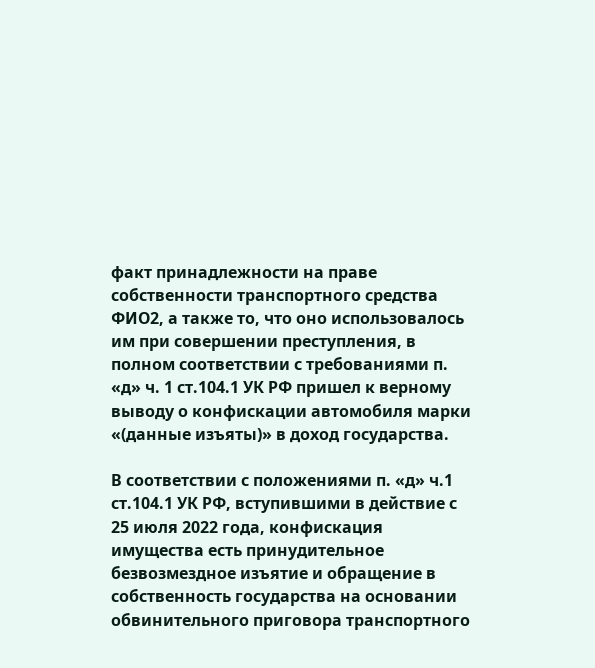факт принадлежности на праве собственности транспортного средства ФИО2, а также то, что оно использовалось им при совершении преступления, в полном соответствии с требованиями п. «д» ч. 1 ст.104.1 УК РФ пришел к верному выводу о конфискации автомобиля марки «(данные изъяты)» в доход государства.

В соответствии с положениями п. «д» ч.1 ст.104.1 УК РФ, вступившими в действие с 25 июля 2022 года, конфискация имущества есть принудительное безвозмездное изъятие и обращение в собственность государства на основании обвинительного приговора транспортного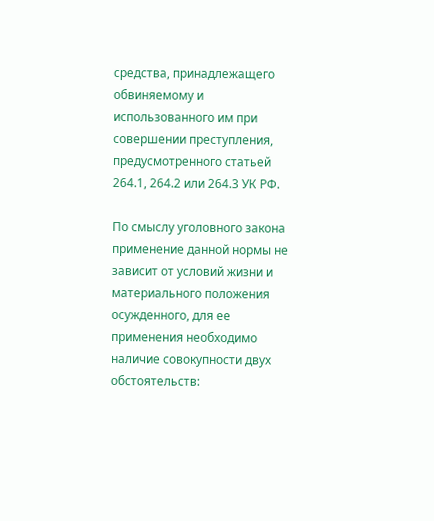средства, принадлежащего обвиняемому и использованного им при совершении преступления, предусмотренного статьей 264.1, 264.2 или 264.3 УК РФ.

По смыслу уголовного закона применение данной нормы не зависит от условий жизни и материального положения осужденного, для ее применения необходимо наличие совокупности двух обстоятельств: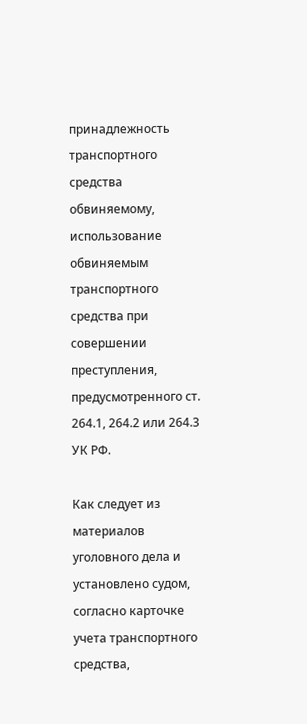принадлежность транспортного средства обвиняемому, использование обвиняемым транспортного средства при совершении преступления, предусмотренного ст. 264.1, 264.2 или 264.3 УК РФ.

Как следует из материалов уголовного дела и установлено судом, согласно карточке учета транспортного средства,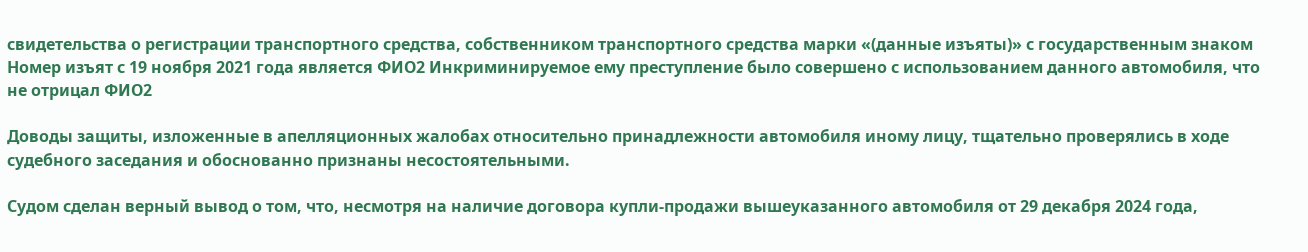свидетельства о регистрации транспортного средства, собственником транспортного средства марки «(данные изъяты)» с государственным знаком Номер изъят с 19 ноября 2021 года является ФИО2 Инкриминируемое ему преступление было совершено с использованием данного автомобиля, что не отрицал ФИО2

Доводы защиты, изложенные в апелляционных жалобах относительно принадлежности автомобиля иному лицу, тщательно проверялись в ходе судебного заседания и обоснованно признаны несостоятельными.

Судом сделан верный вывод о том, что, несмотря на наличие договора купли-продажи вышеуказанного автомобиля от 29 декабря 2024 года,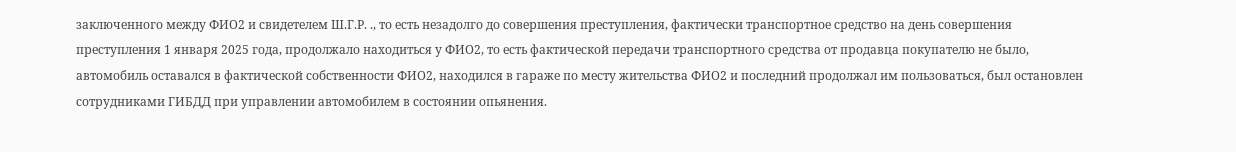заключенного между ФИО2 и свидетелем Ш.Г.Р. ., то есть незадолго до совершения преступления, фактически транспортное средство на день совершения преступления 1 января 2025 года, продолжало находиться у ФИО2, то есть фактической передачи транспортного средства от продавца покупателю не было, автомобиль оставался в фактической собственности ФИО2, находился в гараже по месту жительства ФИО2 и последний продолжал им пользоваться, был остановлен сотрудниками ГИБДД при управлении автомобилем в состоянии опьянения.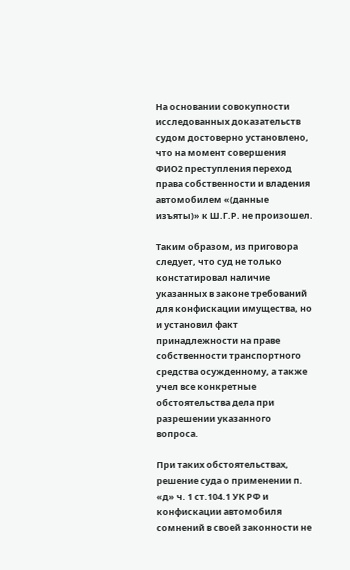На основании совокупности исследованных доказательств судом достоверно установлено, что на момент совершения ФИО2 преступления переход права собственности и владения автомобилем «(данные изъяты)» к Ш.Г.Р. не произошел.

Таким образом, из приговора следует, что суд не только констатировал наличие указанных в законе требований для конфискации имущества, но и установил факт принадлежности на праве собственности транспортного средства осужденному, а также учел все конкретные обстоятельства дела при разрешении указанного вопроса.

При таких обстоятельствах, решение суда о применении п. «д» ч. 1 ст.104.1 УК РФ и конфискации автомобиля сомнений в своей законности не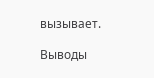вызывает.

Выводы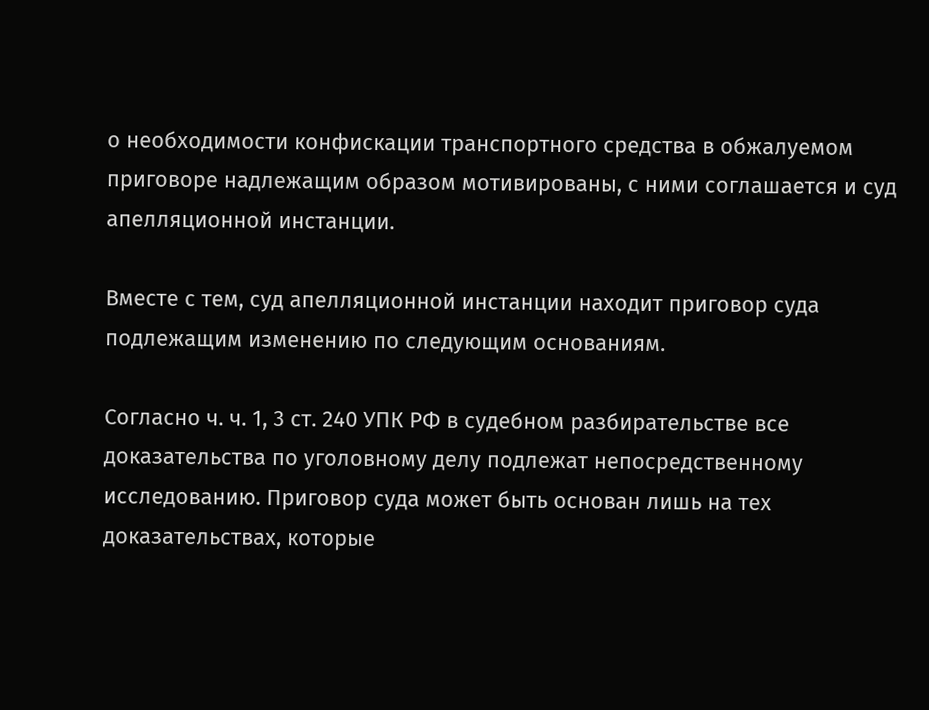о необходимости конфискации транспортного средства в обжалуемом приговоре надлежащим образом мотивированы, с ними соглашается и суд апелляционной инстанции.

Вместе с тем, суд апелляционной инстанции находит приговор суда подлежащим изменению по следующим основаниям.

Согласно ч. ч. 1, 3 ст. 240 УПК РФ в судебном разбирательстве все доказательства по уголовному делу подлежат непосредственному исследованию. Приговор суда может быть основан лишь на тех доказательствах, которые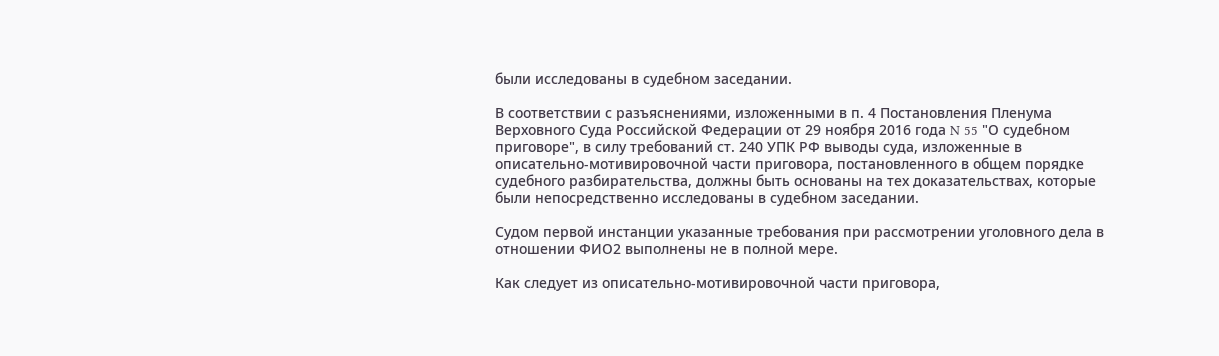были исследованы в судебном заседании.

В соответствии с разъяснениями, изложенными в п. 4 Постановления Пленума Верховного Суда Российской Федерации от 29 ноября 2016 года N 55 "О судебном приговоре", в силу требований ст. 240 УПК РФ выводы суда, изложенные в описательно-мотивировочной части приговора, постановленного в общем порядке судебного разбирательства, должны быть основаны на тех доказательствах, которые были непосредственно исследованы в судебном заседании.

Судом первой инстанции указанные требования при рассмотрении уголовного дела в отношении ФИО2 выполнены не в полной мере.

Как следует из описательно-мотивировочной части приговора,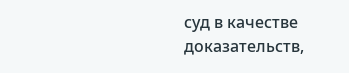суд в качестве доказательств,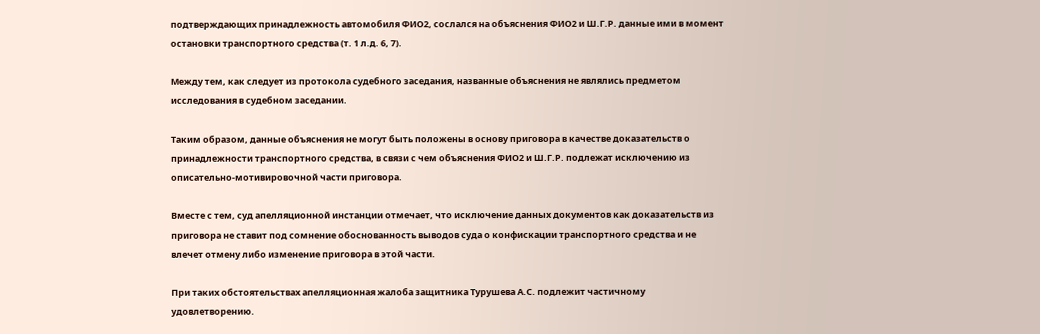подтверждающих принадлежность автомобиля ФИО2, сослался на объяснения ФИО2 и Ш.Г.Р. данные ими в момент остановки транспортного средства (т. 1 л.д. 6, 7).

Между тем, как следует из протокола судебного заседания, названные объяснения не являлись предметом исследования в судебном заседании.

Таким образом, данные объяснения не могут быть положены в основу приговора в качестве доказательств о принадлежности транспортного средства, в связи с чем объяснения ФИО2 и Ш.Г.Р. подлежат исключению из описательно-мотивировочной части приговора.

Вместе с тем, суд апелляционной инстанции отмечает, что исключение данных документов как доказательств из приговора не ставит под сомнение обоснованность выводов суда о конфискации транспортного средства и не влечет отмену либо изменение приговора в этой части.

При таких обстоятельствах апелляционная жалоба защитника Турушева А.С. подлежит частичному удовлетворению.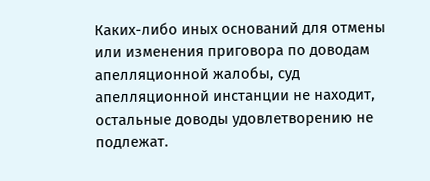Каких-либо иных оснований для отмены или изменения приговора по доводам апелляционной жалобы, суд апелляционной инстанции не находит, остальные доводы удовлетворению не подлежат.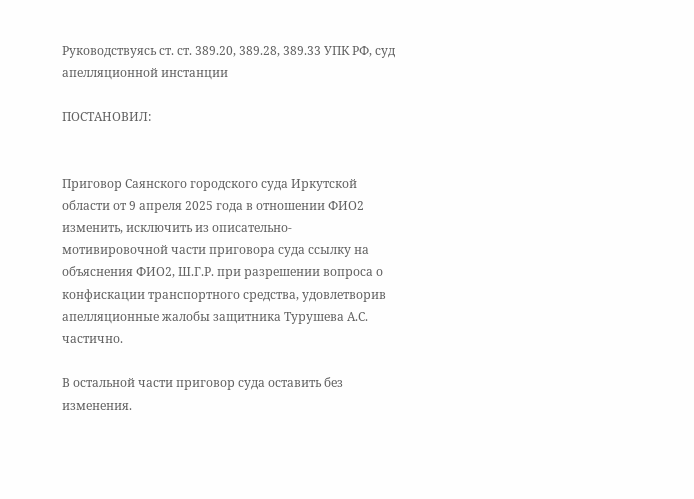Руководствуясь ст. ст. 389.20, 389.28, 389.33 УПК РФ, суд апелляционной инстанции

ПОСТАНОВИЛ:


Приговор Саянского городского суда Иркутской области от 9 апреля 2025 года в отношении ФИО2 изменить, исключить из описательно-мотивировочной части приговора суда ссылку на объяснения ФИО2, Ш.Г.Р. при разрешении вопроса о конфискации транспортного средства, удовлетворив апелляционные жалобы защитника Турушева А.С. частично.

В остальной части приговор суда оставить без изменения.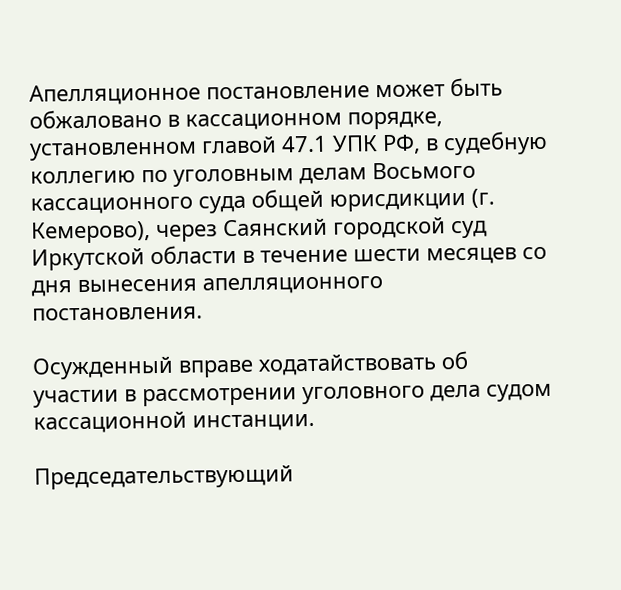Апелляционное постановление может быть обжаловано в кассационном порядке, установленном главой 47.1 УПК РФ, в судебную коллегию по уголовным делам Восьмого кассационного суда общей юрисдикции (г. Кемерово), через Саянский городской суд Иркутской области в течение шести месяцев со дня вынесения апелляционного постановления.

Осужденный вправе ходатайствовать об участии в рассмотрении уголовного дела судом кассационной инстанции.

Председательствующий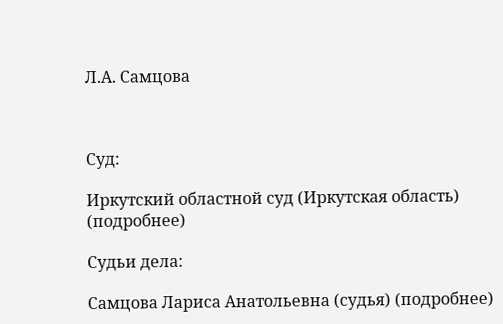Л.А. Самцова



Суд:

Иркутский областной суд (Иркутская область) (подробнее)

Судьи дела:

Самцова Лариса Анатольевна (судья) (подробнее)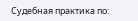Судебная практика по: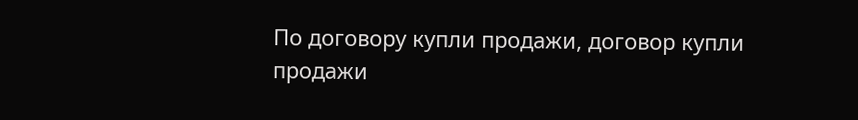По договору купли продажи, договор купли продажи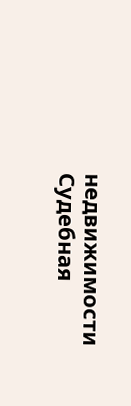недвижимости
Судебная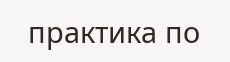практика по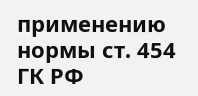применению нормы ст. 454 ГК РФ